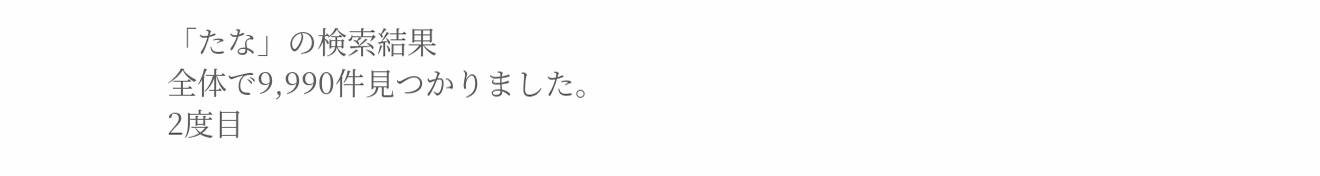「たな」の検索結果
全体で9,990件見つかりました。
2度目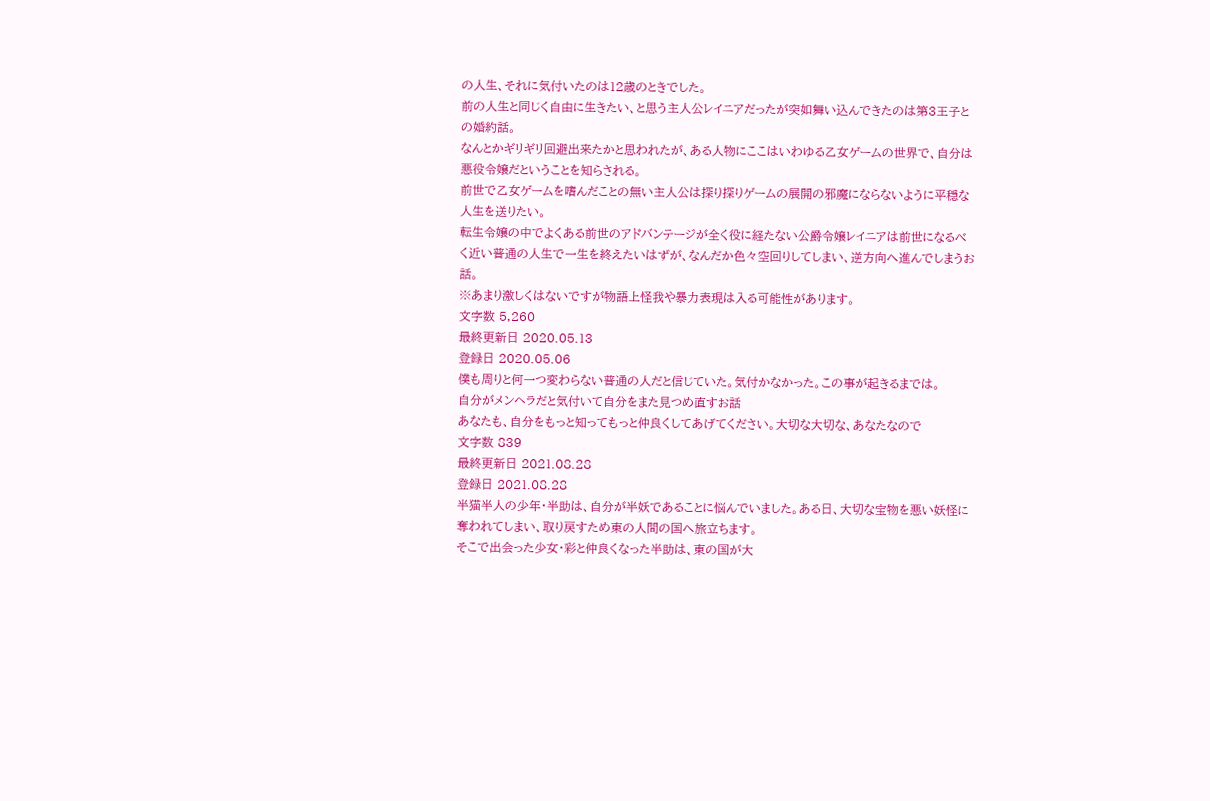の人生、それに気付いたのは12歳のときでした。
前の人生と同じく自由に生きたい、と思う主人公レイニアだったが突如舞い込んできたのは第3王子との婚約話。
なんとかギリギリ回避出来たかと思われたが、ある人物にここはいわゆる乙女ゲームの世界で、自分は悪役令嬢だということを知らされる。
前世で乙女ゲームを嗜んだことの無い主人公は探り探りゲームの展開の邪魔にならないように平穏な人生を送りたい。
転生令嬢の中でよくある前世のアドバンテージが全く役に経たない公爵令嬢レイニアは前世になるべく近い普通の人生で一生を終えたいはずが、なんだか色々空回りしてしまい、逆方向へ進んでしまうお話。
※あまり激しくはないですが物語上怪我や暴力表現は入る可能性があります。
文字数 5,260
最終更新日 2020.05.13
登録日 2020.05.06
僕も周りと何一つ変わらない普通の人だと信じていた。気付かなかった。この事が起きるまでは。
自分がメンヘラだと気付いて自分をまた見つめ直すお話
あなたも、自分をもっと知ってもっと仲良くしてあげてください。大切な大切な、あなたなので
文字数 839
最終更新日 2021.08.28
登録日 2021.08.28
半猫半人の少年・半助は、自分が半妖であることに悩んでいました。ある日、大切な宝物を悪い妖怪に奪われてしまい、取り戻すため東の人間の国へ旅立ちます。
そこで出会った少女・彩と仲良くなった半助は、東の国が大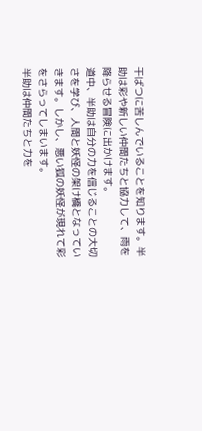干ばつに苦しんでいることを知ります。半助は彩や新しい仲間たちと協力して、雨を降らせる冒険に出かけます。
道中、半助は自分の力を信じることの大切さを学び、人間と妖怪の架け橋となっていきます。しかし、悪い狐の妖怪が現れて彩をさらってしまいます。
半助は仲間たちと力を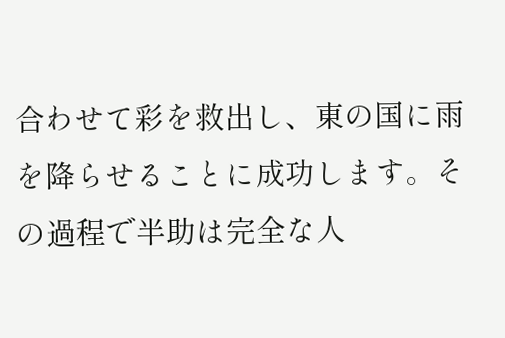合わせて彩を救出し、東の国に雨を降らせることに成功します。その過程で半助は完全な人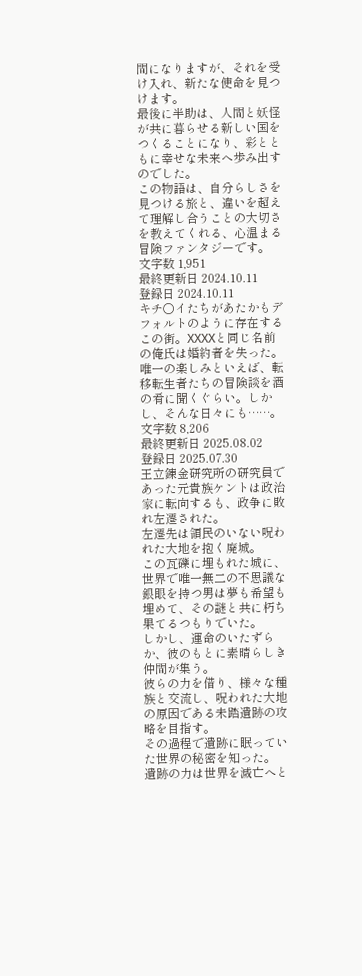間になりますが、それを受け入れ、新たな使命を見つけます。
最後に半助は、人間と妖怪が共に暮らせる新しい国をつくることになり、彩とともに幸せな未来へ歩み出すのでした。
この物語は、自分らしさを見つける旅と、違いを超えて理解し合うことの大切さを教えてくれる、心温まる冒険ファンタジーです。
文字数 1,951
最終更新日 2024.10.11
登録日 2024.10.11
キチ〇イたちがあたかもデフォルトのように存在するこの街。XXXXと同じ名前の俺氏は婚約者を失った。唯一の楽しみといえば、転移転生者たちの冒険談を酒の肴に聞くぐらい。しかし、そんな日々にも……。
文字数 8,206
最終更新日 2025.08.02
登録日 2025.07.30
王立錬金研究所の研究員であった元貴族ケントは政治家に転向するも、政争に敗れ左遷された。
左遷先は領民のいない呪われた大地を抱く廃城。
この瓦礫に埋もれた城に、世界で唯一無二の不思議な銀眼を持つ男は夢も希望も埋めて、その謎と共に朽ち果てるつもりでいた。
しかし、運命のいたずらか、彼のもとに素晴らしき仲間が集う。
彼らの力を借り、様々な種族と交流し、呪われた大地の原因である未踏遺跡の攻略を目指す。
その過程で遺跡に眠っていた世界の秘密を知った。
遺跡の力は世界を滅亡へと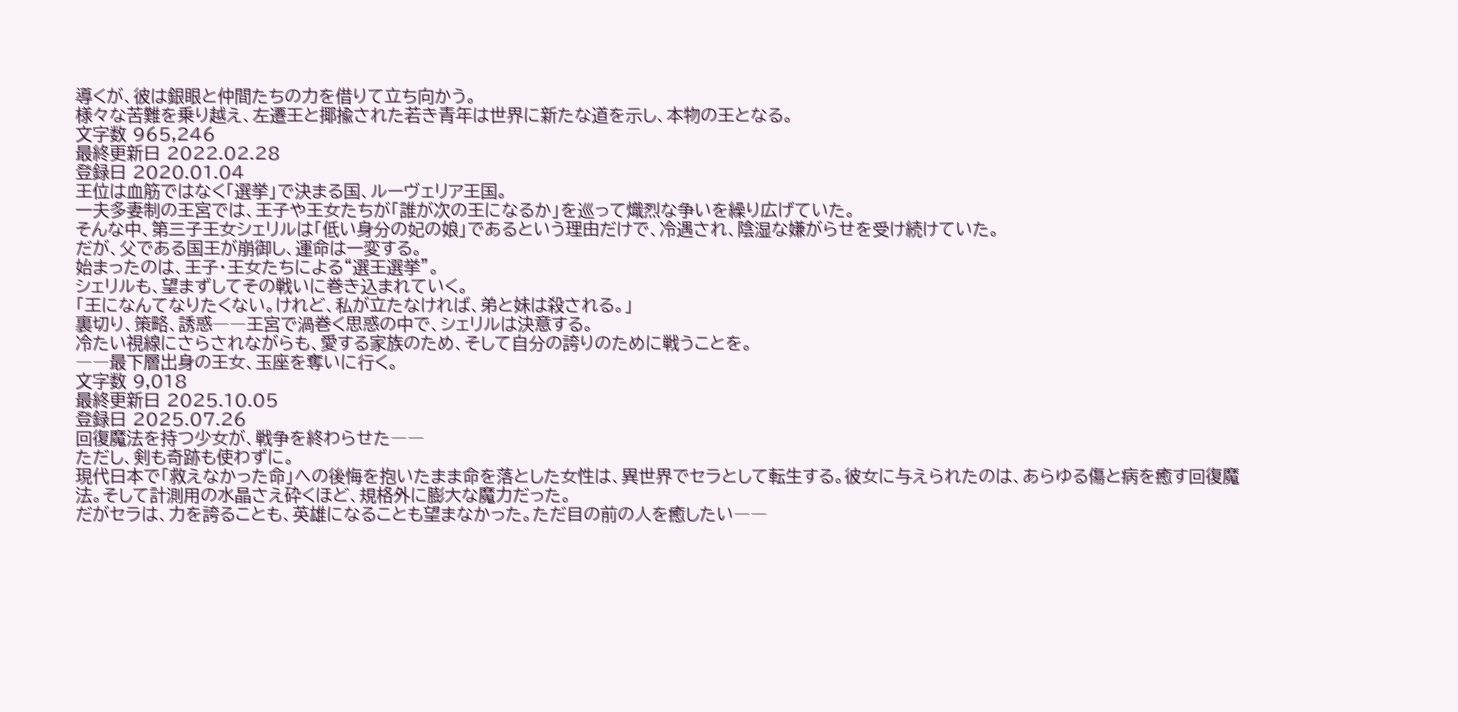導くが、彼は銀眼と仲間たちの力を借りて立ち向かう。
様々な苦難を乗り越え、左遷王と揶揄された若き青年は世界に新たな道を示し、本物の王となる。
文字数 965,246
最終更新日 2022.02.28
登録日 2020.01.04
王位は血筋ではなく「選挙」で決まる国、ルーヴェリア王国。
一夫多妻制の王宮では、王子や王女たちが「誰が次の王になるか」を巡って熾烈な争いを繰り広げていた。
そんな中、第三子王女シェリルは「低い身分の妃の娘」であるという理由だけで、冷遇され、陰湿な嫌がらせを受け続けていた。
だが、父である国王が崩御し、運命は一変する。
始まったのは、王子・王女たちによる“選王選挙”。
シェリルも、望まずしてその戦いに巻き込まれていく。
「王になんてなりたくない。けれど、私が立たなければ、弟と妹は殺される。」
裏切り、策略、誘惑――王宮で渦巻く思惑の中で、シェリルは決意する。
冷たい視線にさらされながらも、愛する家族のため、そして自分の誇りのために戦うことを。
――最下層出身の王女、玉座を奪いに行く。
文字数 9,018
最終更新日 2025.10.05
登録日 2025.07.26
回復魔法を持つ少女が、戦争を終わらせた――
ただし、剣も奇跡も使わずに。
現代日本で「救えなかった命」への後悔を抱いたまま命を落とした女性は、異世界でセラとして転生する。彼女に与えられたのは、あらゆる傷と病を癒す回復魔法。そして計測用の水晶さえ砕くほど、規格外に膨大な魔力だった。
だがセラは、力を誇ることも、英雄になることも望まなかった。ただ目の前の人を癒したい――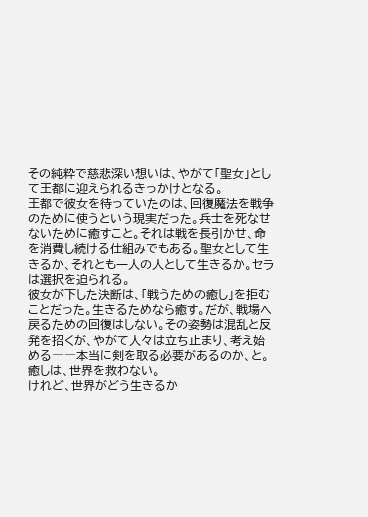その純粋で慈悲深い想いは、やがて「聖女」として王都に迎えられるきっかけとなる。
王都で彼女を待っていたのは、回復魔法を戦争のために使うという現実だった。兵士を死なせないために癒すこと。それは戦を長引かせ、命を消費し続ける仕組みでもある。聖女として生きるか、それとも一人の人として生きるか。セラは選択を迫られる。
彼女が下した決断は、「戦うための癒し」を拒むことだった。生きるためなら癒す。だが、戦場へ戻るための回復はしない。その姿勢は混乱と反発を招くが、やがて人々は立ち止まり、考え始める――本当に剣を取る必要があるのか、と。
癒しは、世界を救わない。
けれど、世界がどう生きるか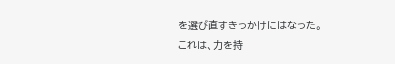を選び直すきっかけにはなった。
これは、力を持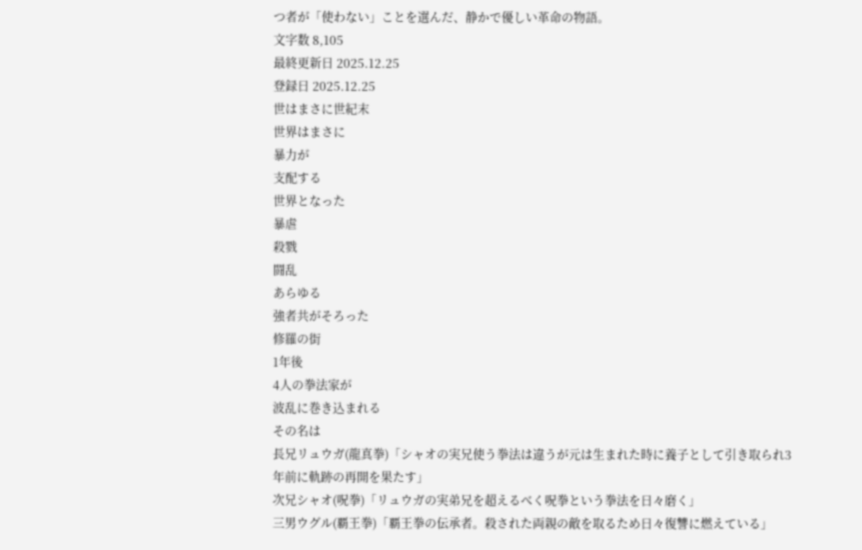つ者が「使わない」ことを選んだ、静かで優しい革命の物語。
文字数 8,105
最終更新日 2025.12.25
登録日 2025.12.25
世はまさに世紀末
世界はまさに
暴力が
支配する
世界となった
暴虐
殺戮
闘乱
あらゆる
強者共がそろった
修羅の街
1年後
4人の拳法家が
波乱に巻き込まれる
その名は
長兄リュウガ(龍真拳)「シャオの実兄使う拳法は違うが元は生まれた時に養子として引き取られ3年前に軌跡の再開を果たす」
次兄シャオ(呪拳)「リュウガの実弟兄を超えるべく呪拳という拳法を日々磨く」
三男ウグル(覇王拳)「覇王拳の伝承者。殺された両親の敵を取るため日々復讐に燃えている」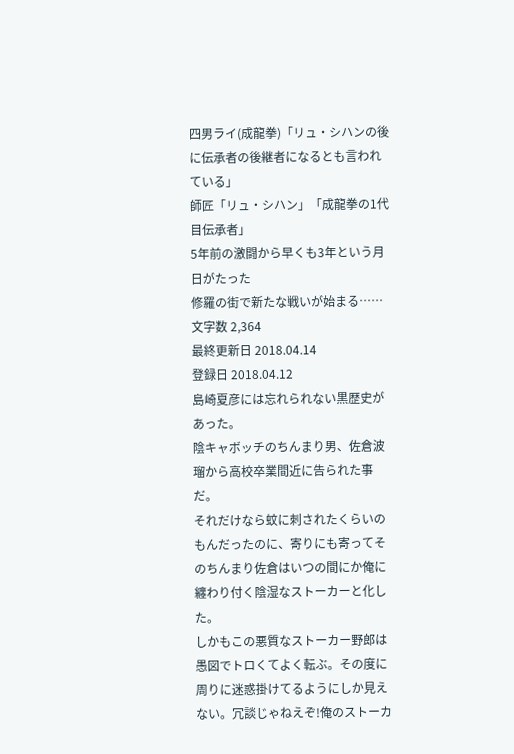四男ライ(成龍拳)「リュ・シハンの後に伝承者の後継者になるとも言われている」
師匠「リュ・シハン」「成龍拳の1代目伝承者」
5年前の激闘から早くも3年という月日がたった
修羅の街で新たな戦いが始まる……
文字数 2,364
最終更新日 2018.04.14
登録日 2018.04.12
島崎夏彦には忘れられない黒歴史があった。
陰キャボッチのちんまり男、佐倉波瑠から高校卒業間近に告られた事だ。
それだけなら蚊に刺されたくらいのもんだったのに、寄りにも寄ってそのちんまり佐倉はいつの間にか俺に纏わり付く陰湿なストーカーと化した。
しかもこの悪質なストーカー野郎は愚図でトロくてよく転ぶ。その度に周りに迷惑掛けてるようにしか見えない。冗談じゃねえぞ!俺のストーカ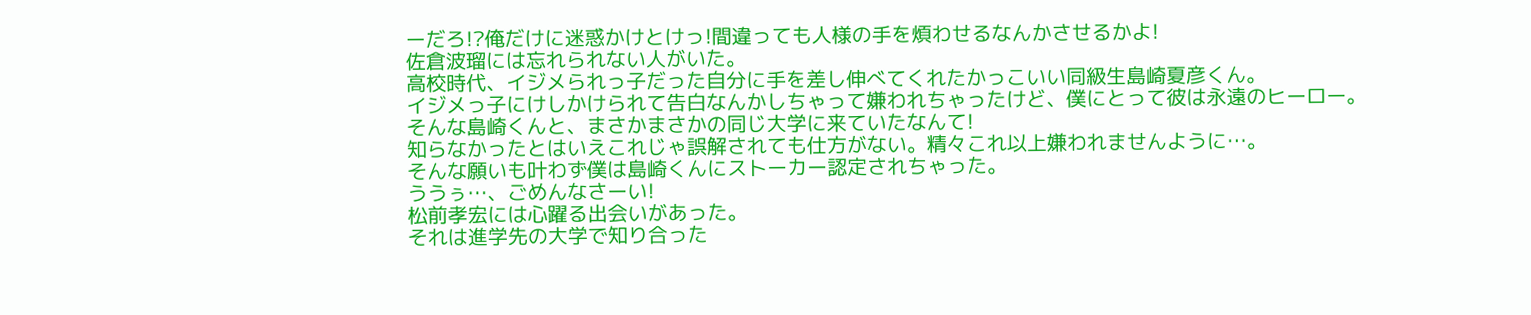ーだろ!?俺だけに迷惑かけとけっ!間違っても人様の手を煩わせるなんかさせるかよ!
佐倉波瑠には忘れられない人がいた。
高校時代、イジメられっ子だった自分に手を差し伸べてくれたかっこいい同級生島崎夏彦くん。
イジメっ子にけしかけられて告白なんかしちゃって嫌われちゃったけど、僕にとって彼は永遠のヒーロー。
そんな島崎くんと、まさかまさかの同じ大学に来ていたなんて!
知らなかったとはいえこれじゃ誤解されても仕方がない。精々これ以上嫌われませんように…。
そんな願いも叶わず僕は島崎くんにストーカー認定されちゃった。
ううぅ…、ごめんなさーい!
松前孝宏には心躍る出会いがあった。
それは進学先の大学で知り合った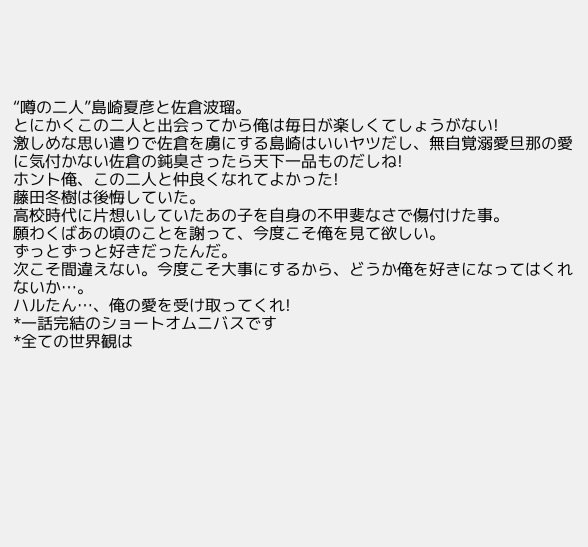“噂の二人”島崎夏彦と佐倉波瑠。
とにかくこの二人と出会ってから俺は毎日が楽しくてしょうがない!
激しめな思い遣りで佐倉を虜にする島崎はいいヤツだし、無自覚溺愛旦那の愛に気付かない佐倉の鈍臭さったら天下一品ものだしね!
ホント俺、この二人と仲良くなれてよかった!
藤田冬樹は後悔していた。
高校時代に片想いしていたあの子を自身の不甲斐なさで傷付けた事。
願わくばあの頃のことを謝って、今度こそ俺を見て欲しい。
ずっとずっと好きだったんだ。
次こそ間違えない。今度こそ大事にするから、どうか俺を好きになってはくれないか…。
ハルたん…、俺の愛を受け取ってくれ!
*一話完結のショートオムニバスです
*全ての世界観は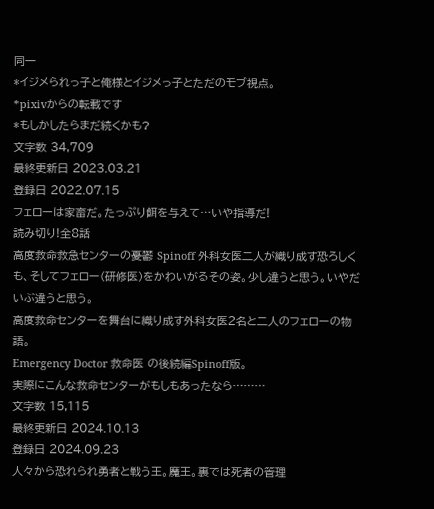同一
*イジメられっ子と俺様とイジメっ子とただのモブ視点。
*pixivからの転載です
*もしかしたらまだ続くかも?
文字数 34,709
最終更新日 2023.03.21
登録日 2022.07.15
フェローは家畜だ。たっぷり餌を与えて…いや指導だ!
読み切り!全8話
高度救命救急センターの憂鬱 Spinoff 外科女医二人が織り成す恐ろしくも、そしてフェロー(研修医)をかわいがるその姿。少し違うと思う。いやだいぶ違うと思う。
高度救命センターを舞台に織り成す外科女医2名と二人のフェローの物語。
Emergency Doctor 救命医 の後続編Spinoff版。
実際にこんな救命センターがもしもあったなら………
文字数 15,115
最終更新日 2024.10.13
登録日 2024.09.23
人々から恐れられ勇者と戦う王。魔王。裏では死者の管理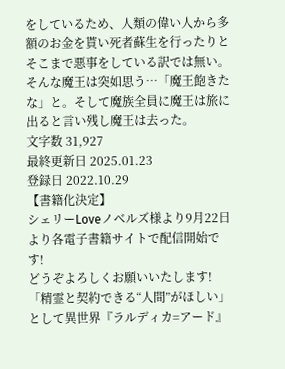をしているため、人類の偉い人から多額のお金を貰い死者蘇生を行ったりとそこまで悪事をしている訳では無い。そんな魔王は突如思う…「魔王飽きたな」と。そして魔族全員に魔王は旅に出ると言い残し魔王は去った。
文字数 31,927
最終更新日 2025.01.23
登録日 2022.10.29
【書籍化決定】
シェリーLoveノベルズ様より9月22日より各電子書籍サイトで配信開始です!
どうぞよろしくお願いいたします!
「精霊と契約できる“人間”がほしい」として異世界『ラルディカ=アード』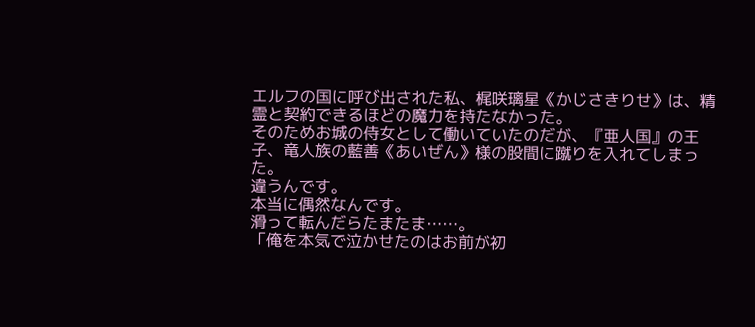エルフの国に呼び出された私、梶咲璃星《かじさきりせ》は、精霊と契約できるほどの魔力を持たなかった。
そのためお城の侍女として働いていたのだが、『亜人国』の王子、竜人族の藍善《あいぜん》様の股間に蹴りを入れてしまった。
違うんです。
本当に偶然なんです。
滑って転んだらたまたま……。
「俺を本気で泣かせたのはお前が初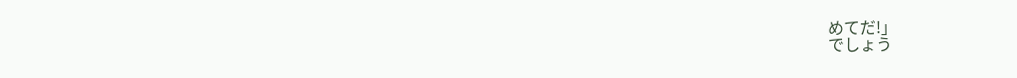めてだ!」
でしょう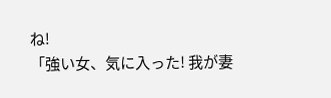ね!
「強い女、気に入った! 我が妻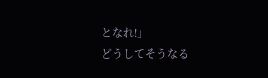となれ!」
どうしてそうなる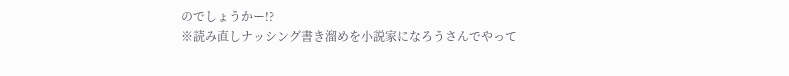のでしょうかー!?
※読み直しナッシング書き溜めを小説家になろうさんでやって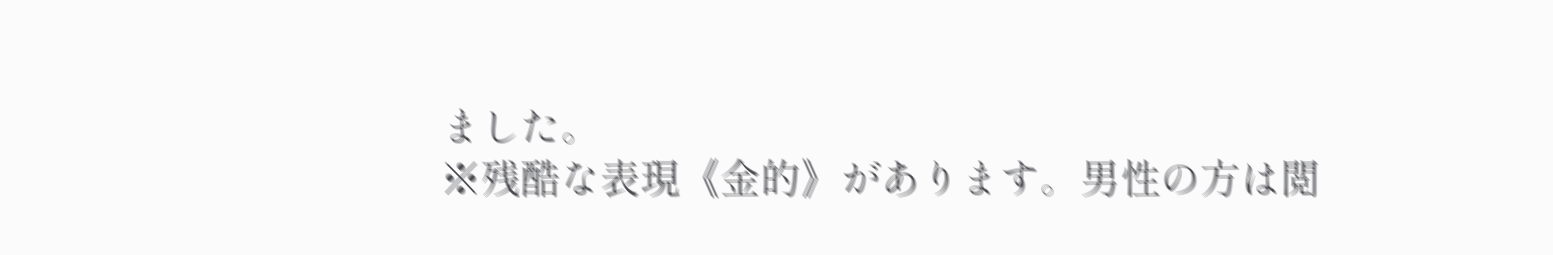ました。
※残酷な表現《金的》があります。男性の方は閲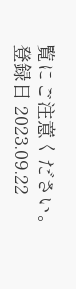覧にご注意ください。
登録日 2023.09.22